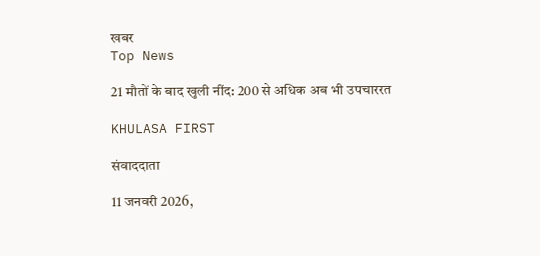खबर
Top News

21 मौतों के बाद खुली नींद: 200 से अधिक अब भी उपचाररत

KHULASA FIRST

संवाददाता

11 जनवरी 2026,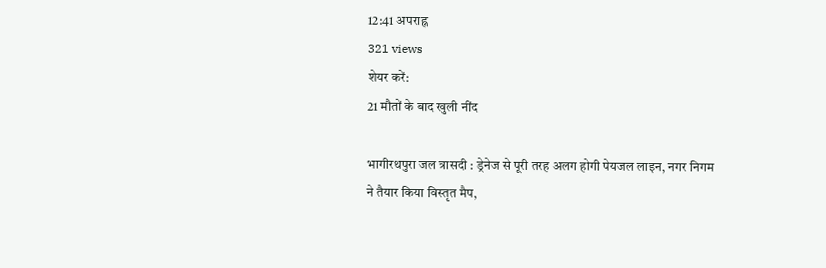12:41 अपराह्न
321 views
शेयर करें:
21 मौतों के बाद खुली नींद

भागीरथपुरा जल त्रासदी : ड्रेनेज से पूरी तरह अलग होगी पेयजल लाइन, नगर निगम ने तैयार किया विस्तृत मैप,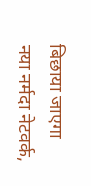बिछाया जाएगा नया नर्मदा नेटवर्क,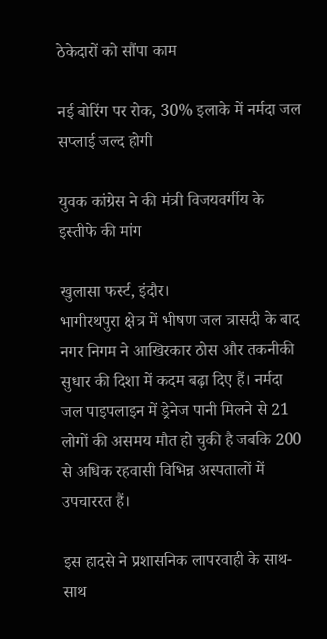ठेकेदारों को सौंपा काम

नई बोरिंग पर रोक, 30% इलाके में नर्मदा जल सप्लाई जल्द होगी

युवक कांग्रेस ने की मंत्री विजयवर्गीय के इस्तीफे की मांग

खुलासा फर्स्ट, इंदौर।
भागीरथपुरा क्षेत्र में भीषण जल त्रासदी के बाद नगर निगम ने आखिरकार ठोस और तकनीकी सुधार की दिशा में कदम बढ़ा दिए हैं। नर्मदा जल पाइपलाइन में ड्रेनेज पानी मिलने से 21 लोगों की असमय मौत हो चुकी है जबकि 200 से अधिक रहवासी विभिन्न अस्पतालों में उपचाररत हैं।

इस हादसे ने प्रशासनिक लापरवाही के साथ-साथ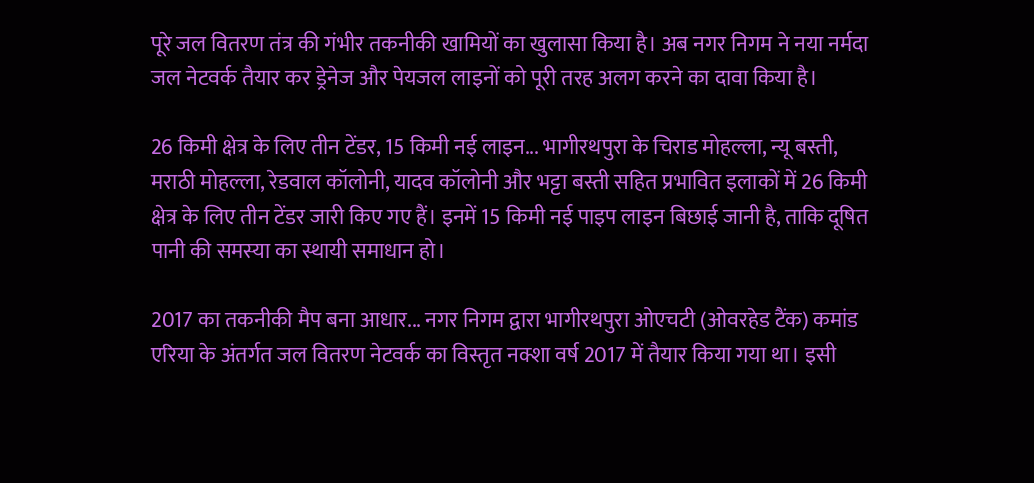पूरे जल वितरण तंत्र की गंभीर तकनीकी खामियों का खुलासा किया है। अब नगर निगम ने नया नर्मदा जल नेटवर्क तैयार कर ड्रेनेज और पेयजल लाइनों को पूरी तरह अलग करने का दावा किया है।

26 किमी क्षेत्र के लिए तीन टेंडर, 15 किमी नई लाइन... भागीरथपुरा के चिराड मोहल्ला, न्यू बस्ती, मराठी मोहल्ला, रेडवाल कॉलोनी, यादव कॉलोनी और भट्टा बस्ती सहित प्रभावित इलाकों में 26 किमी क्षेत्र के लिए तीन टेंडर जारी किए गए हैं। इनमें 15 किमी नई पाइप लाइन बिछाई जानी है, ताकि दूषित पानी की समस्या का स्थायी समाधान हो।

2017 का तकनीकी मैप बना आधार... नगर निगम द्वारा भागीरथपुरा ओएचटी (ओवरहेड टैंक) कमांड एरिया के अंतर्गत जल वितरण नेटवर्क का विस्तृत नक्शा वर्ष 2017 में तैयार किया गया था। इसी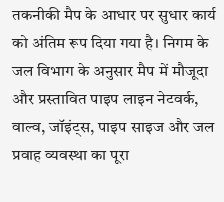तकनीकी मैप के आधार पर सुधार कार्य को अंतिम रूप दिया गया है। निगम के जल विभाग के अनुसार मैप में मौजूदा और प्रस्तावित पाइप लाइन नेटवर्क, वाल्व, जॉइंट्स, पाइप साइज और जल प्रवाह व्यवस्था का पूरा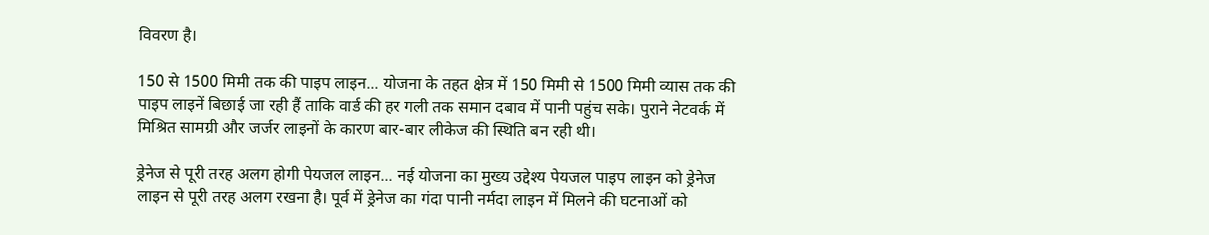विवरण है।

150 से 1500 मिमी तक की पाइप लाइन... योजना के तहत क्षेत्र में 150 मिमी से 1500 मिमी व्यास तक की पाइप लाइनें बिछाई जा रही हैं ताकि वार्ड की हर गली तक समान दबाव में पानी पहुंच सके। पुराने नेटवर्क में मिश्रित सामग्री और जर्जर लाइनों के कारण बार-बार लीकेज की स्थिति बन रही थी।

ड्रेनेज से पूरी तरह अलग होगी पेयजल लाइन... नई योजना का मुख्य उद्देश्य पेयजल पाइप लाइन को ड्रेनेज लाइन से पूरी तरह अलग रखना है। पूर्व में ड्रेनेज का गंदा पानी नर्मदा लाइन में मिलने की घटनाओं को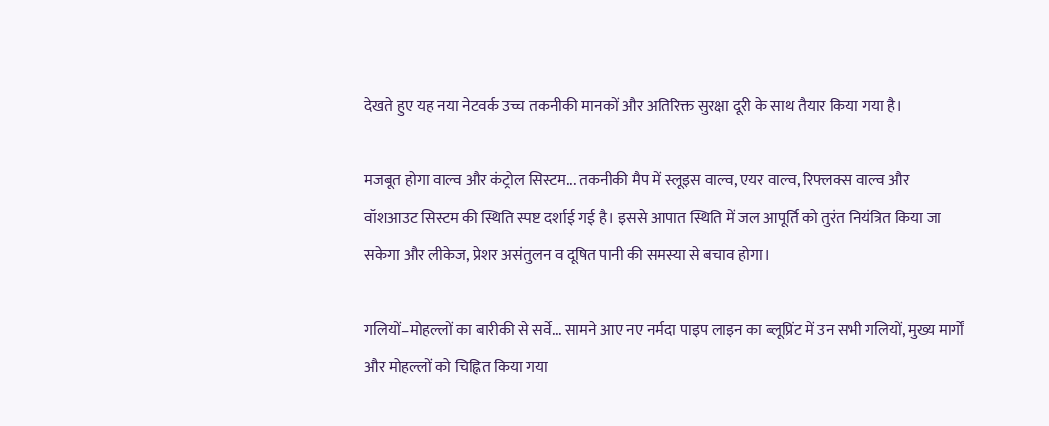देखते हुए यह नया नेटवर्क उच्च तकनीकी मानकों और अतिरिक्त सुरक्षा दूरी के साथ तैयार किया गया है।

मजबूत होगा वाल्व और कंट्रोल सिस्टम... तकनीकी मैप में स्लूइस वाल्व, एयर वाल्व, रिफ्लक्स वाल्व और वॉशआउट सिस्टम की स्थिति स्पष्ट दर्शाई गई है। इससे आपात स्थिति में जल आपूर्ति को तुरंत नियंत्रित किया जा सकेगा और लीकेज, प्रेशर असंतुलन व दूषित पानी की समस्या से बचाव होगा।

गलियों–मोहल्लों का बारीकी से सर्वे... सामने आए नए नर्मदा पाइप लाइन का ब्लूप्रिंट में उन सभी गलियों, मुख्य मार्गों और मोहल्लों को चिह्नित किया गया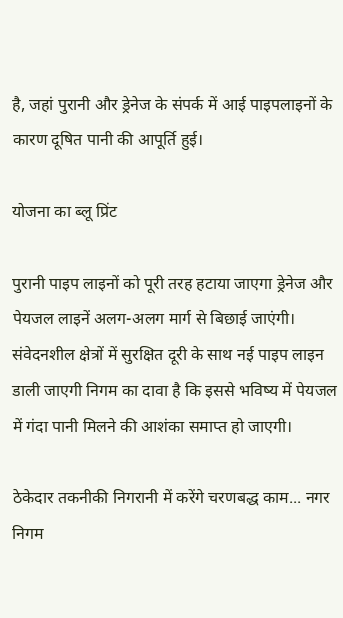है, जहां पुरानी और ड्रेनेज के संपर्क में आई पाइपलाइनों के कारण दूषित पानी की आपूर्ति हुई।

योजना का ब्लू प्रिंट

पुरानी पाइप लाइनों को पूरी तरह हटाया जाएगा ड्रेनेज और पेयजल लाइनें अलग-अलग मार्ग से बिछाई जाएंगी। संवेदनशील क्षेत्रों में सुरक्षित दूरी के साथ नई पाइप लाइन डाली जाएगी निगम का दावा है कि इससे भविष्य में पेयजल में गंदा पानी मिलने की आशंका समाप्त हो जाएगी।

ठेकेदार तकनीकी निगरानी में करेंगे चरणबद्ध काम... नगर निगम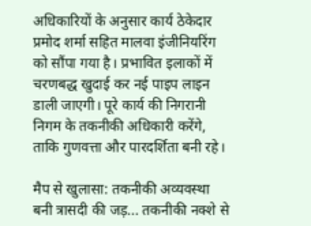अधिकारियों के अनुसार कार्य ठेकेदार प्रमोद शर्मा सहित मालवा इंजीनियरिंग को सौंपा गया है। प्रभावित इलाकों में चरणबद्ध खुदाई कर नई पाइप लाइन डाली जाएगी। पूरे कार्य की निगरानी निगम के तकनीकी अधिकारी करेंगे, ताकि गुणवत्ता और पारदर्शिता बनी रहे।

मैप से खुलासा: तकनीकी अव्यवस्था बनी त्रासदी की जड़... तकनीकी नक्शे से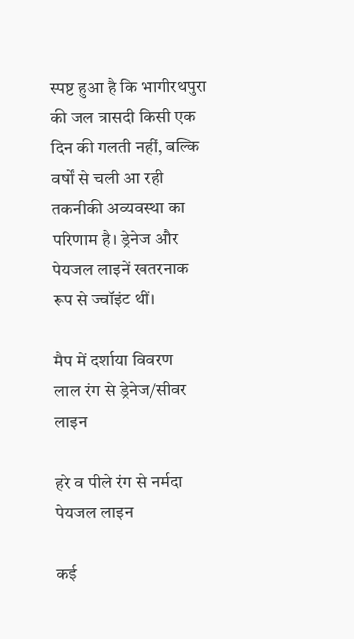स्पष्ट हुआ है कि भागीरथपुरा की जल त्रासदी किसी एक दिन की गलती नहीं, बल्कि वर्षों से चली आ रही तकनीकी अव्यवस्था का परिणाम है। ड्रेनेज और पेयजल लाइनें खतरनाक रूप से ज्वॉइंट थीं।

मैप में दर्शाया विवरण
लाल रंग से ड्रेनेज/सीवर लाइन

हरे व पीले रंग से नर्मदा पेयजल लाइन

कई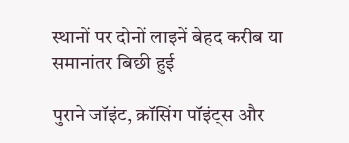स्थानों पर दोनों लाइनें बेहद करीब या समानांतर बिछी हुई

पुराने जॉइंट, क्रॉसिंग पॉइंट्स और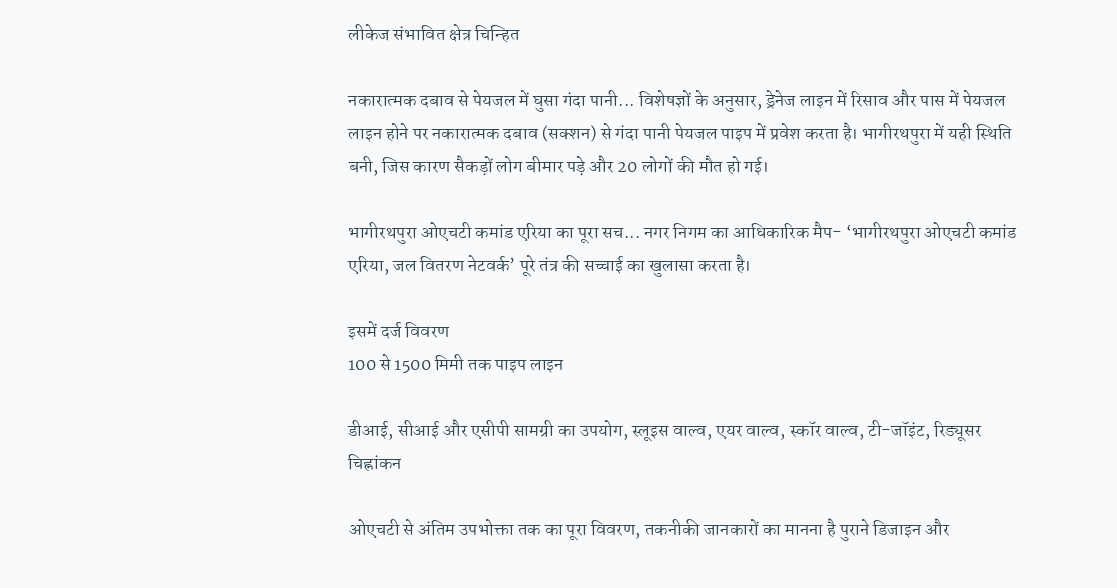लीकेज संभावित क्षेत्र चिन्हित

नकारात्मक दबाव से पेयजल में घुसा गंदा पानी... विशेषज्ञों के अनुसार, ड्रेनेज लाइन में रिसाव और पास में पेयजल लाइन होने पर नकारात्मक दबाव (सक्शन) से गंदा पानी पेयजल पाइप में प्रवेश करता है। भागीरथपुरा में यही स्थिति बनी, जिस कारण सैकड़ों लोग बीमार पड़े और 20 लोगों की मौत हो गई।

भागीरथपुरा ओएचटी कमांड एरिया का पूरा सच... नगर निगम का आधिकारिक मैप- ‘भागीरथपुरा ओएचटी कमांड एरिया, जल वितरण नेटवर्क’ पूरे तंत्र की सच्चाई का खुलासा करता है।

इसमें दर्ज विवरण
100 से 1500 मिमी तक पाइप लाइन

डीआई, सीआई और एसीपी सामग्री का उपयोग, स्लूइस वाल्व, एयर वाल्व, स्कॉर वाल्व, टी-जॉइंट, रिड्यूसर चिह्नांकन

ओएचटी से अंतिम उपभोक्ता तक का पूरा विवरण, तकनीकी जानकारों का मानना है पुराने डिजाइन और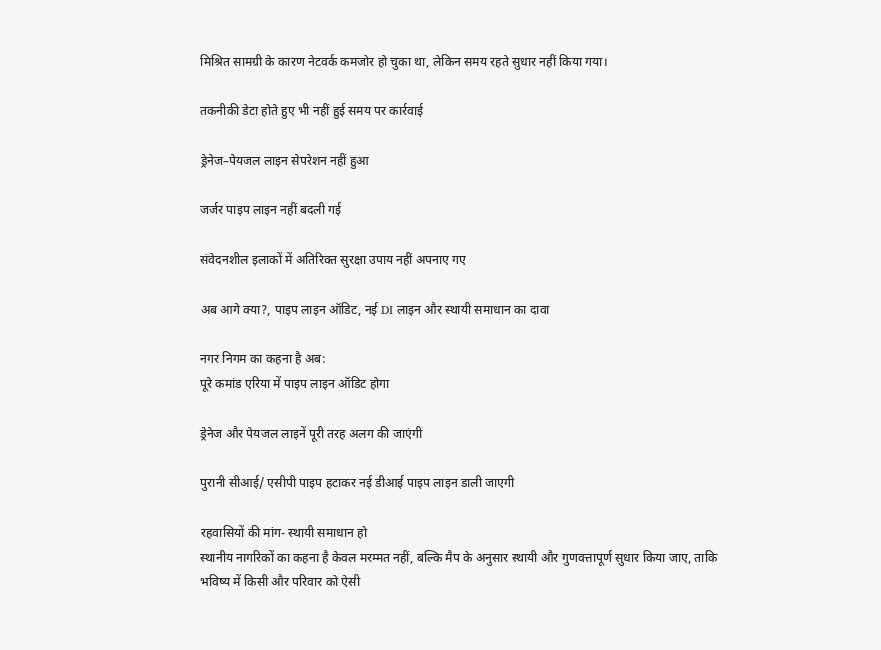मिश्रित सामग्री के कारण नेटवर्क कमजोर हो चुका था, लेकिन समय रहते सुधार नहीं किया गया।

तकनीकी डेटा होते हुए भी नहीं हुई समय पर कार्रवाई

ड्रेनेज–पेयजल लाइन सेपरेशन नहीं हुआ

जर्जर पाइप लाइन नहीं बदली गई

संवेदनशील इलाकों में अतिरिक्त सुरक्षा उपाय नहीं अपनाए गए

अब आगे क्या?, पाइप लाइन ऑडिट, नई DI लाइन और स्थायी समाधान का दावा

नगर निगम का कहना है अब:
पूरे कमांड एरिया में पाइप लाइन ऑडिट होगा

ड्रेनेज और पेयजल लाइनें पूरी तरह अलग की जाएंगी

पुरानी सीआई/ एसीपी पाइप हटाकर नई डीआई पाइप लाइन डाली जाएगी

रहवासियों की मांग- स्थायी समाधान हो
स्थानीय नागरिकों का कहना है केवल मरम्मत नहीं, बल्कि मैप के अनुसार स्थायी और गुणवत्तापूर्ण सुधार किया जाए, ताकि भविष्य में किसी और परिवार को ऐसी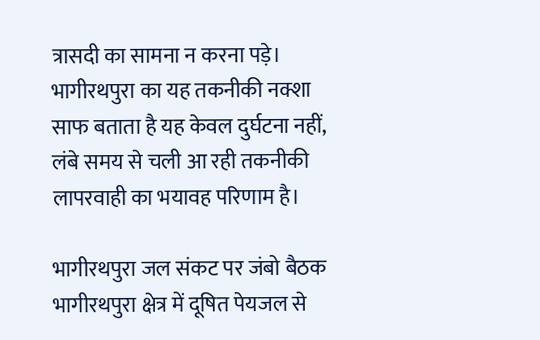त्रासदी का सामना न करना पड़े। भागीरथपुरा का यह तकनीकी नक्शा साफ बताता है यह केवल दुर्घटना नहीं, लंबे समय से चली आ रही तकनीकी लापरवाही का भयावह परिणाम है।

भागीरथपुरा जल संकट पर जंबो बैठक
भागीरथपुरा क्षेत्र में दूषित पेयजल से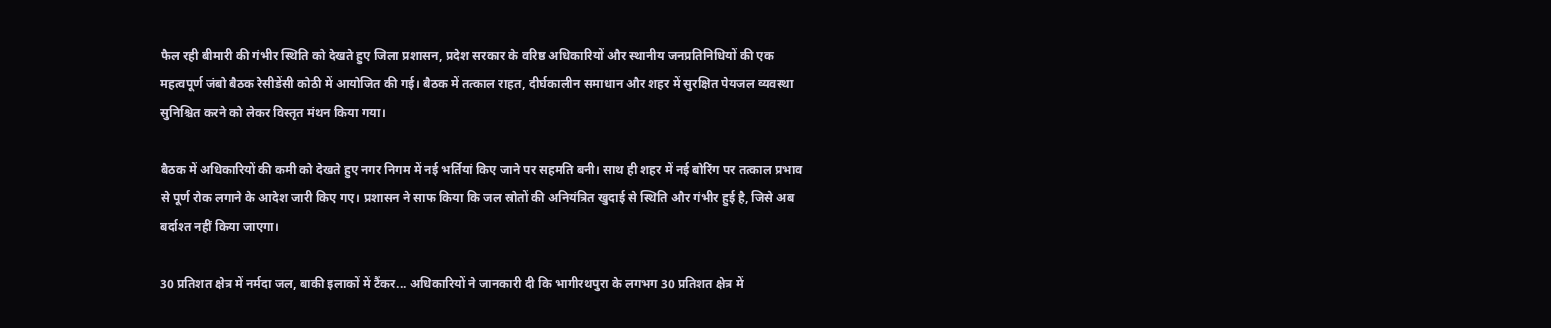फैल रही बीमारी की गंभीर स्थिति को देखते हुए जिला प्रशासन, प्रदेश सरकार के वरिष्ठ अधिकारियों और स्थानीय जनप्रतिनिधियों की एक महत्वपूर्ण जंबो बैठक रेसीडेंसी कोठी में आयोजित की गई। बैठक में तत्काल राहत, दीर्घकालीन समाधान और शहर में सुरक्षित पेयजल व्यवस्था सुनिश्चित करने को लेकर विस्तृत मंथन किया गया।

बैठक में अधिकारियों की कमी को देखते हुए नगर निगम में नई भर्तियां किए जाने पर सहमति बनी। साथ ही शहर में नई बोरिंग पर तत्काल प्रभाव से पूर्ण रोक लगाने के आदेश जारी किए गए। प्रशासन ने साफ किया कि जल स्रोतों की अनियंत्रित खुदाई से स्थिति और गंभीर हुई है, जिसे अब बर्दाश्त नहीं किया जाएगा।

30 प्रतिशत क्षेत्र में नर्मदा जल, बाकी इलाकों में टैंकर... अधिकारियों ने जानकारी दी कि भागीरथपुरा के लगभग 30 प्रतिशत क्षेत्र में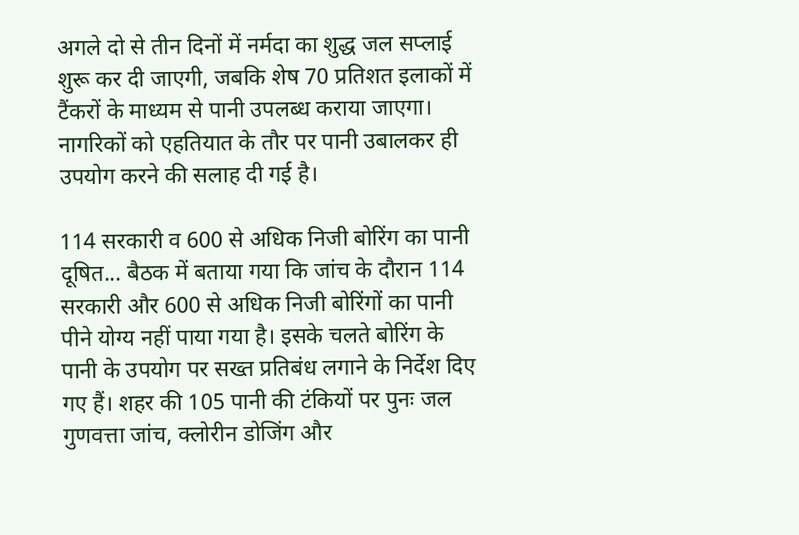अगले दो से तीन दिनों में नर्मदा का शुद्ध जल सप्लाई शुरू कर दी जाएगी, जबकि शेष 70 प्रतिशत इलाकों में टैंकरों के माध्यम से पानी उपलब्ध कराया जाएगा। नागरिकों को एहतियात के तौर पर पानी उबालकर ही उपयोग करने की सलाह दी गई है।

114 सरकारी व 600 से अधिक निजी बोरिंग का पानी दूषित... बैठक में बताया गया कि जांच के दौरान 114 सरकारी और 600 से अधिक निजी बोरिंगों का पानी पीने योग्य नहीं पाया गया है। इसके चलते बोरिंग के पानी के उपयोग पर सख्त प्रतिबंध लगाने के निर्देश दिए गए हैं। शहर की 105 पानी की टंकियों पर पुनः जल गुणवत्ता जांच, क्लोरीन डोजिंग और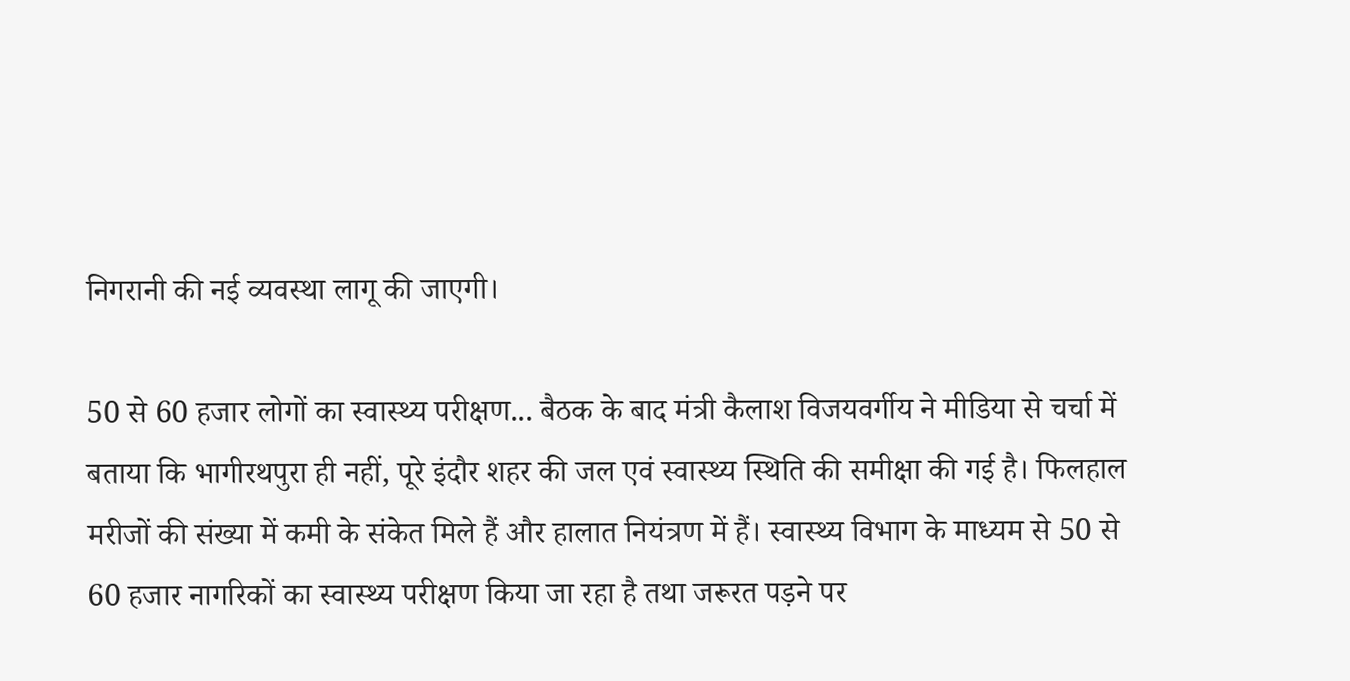निगरानी की नई व्यवस्था लागू की जाएगी।

50 से 60 हजार लोगों का स्वास्थ्य परीक्षण... बैठक के बाद मंत्री कैलाश विजयवर्गीय ने मीडिया से चर्चा में बताया कि भागीरथपुरा ही नहीं, पूरे इंदौर शहर की जल एवं स्वास्थ्य स्थिति की समीक्षा की गई है। फिलहाल मरीजों की संख्या में कमी के संकेत मिले हैं और हालात नियंत्रण में हैं। स्वास्थ्य विभाग के माध्यम से 50 से 60 हजार नागरिकों का स्वास्थ्य परीक्षण किया जा रहा है तथा जरूरत पड़ने पर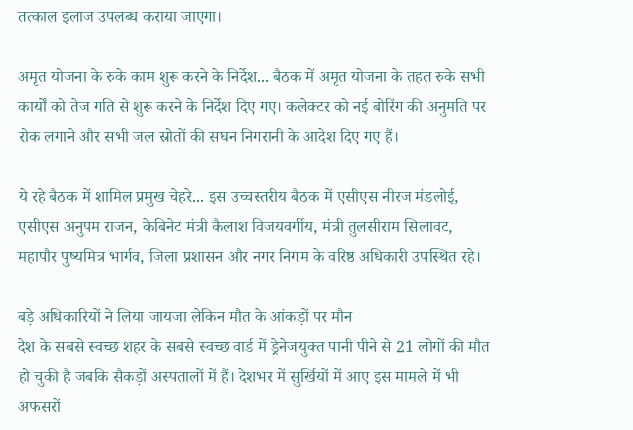तत्काल इलाज उपलब्ध कराया जाएगा।

अमृत योजना के रुके काम शुरू करने के निर्देश... बैठक में अमृत योजना के तहत रुके सभी कार्यों को तेज गति से शुरू करने के निर्देश दिए गए। कलेक्टर को नई बोरिंग की अनुमति पर रोक लगाने और सभी जल स्रोतों की सघन निगरानी के आदेश दिए गए हैं।

ये रहे बैठक में शामिल प्रमुख चेहरे... इस उच्चस्तरीय बैठक में एसीएस नीरज मंडलोई, एसीएस अनुपम राजन, केबिनेट मंत्री कैलाश विजयवर्गीय, मंत्री तुलसीराम सिलावट, महापौर पुष्यमित्र भार्गव, जिला प्रशासन और नगर निगम के वरिष्ठ अधिकारी उपस्थित रहे।

बड़े अधिकारियों ने लिया जायजा लेकिन मौत के आंकड़ों पर मौन
देश के सबसे स्वच्छ शहर के सबसे स्वच्छ वार्ड में ड्रेनेजयुक्त पानी पीने से 21 लोगों की मौत हो चुकी है जबकि सैकड़ों अस्पतालों में हैं। देशभर में सुर्खियों में आए इस मामले में भी अफसरों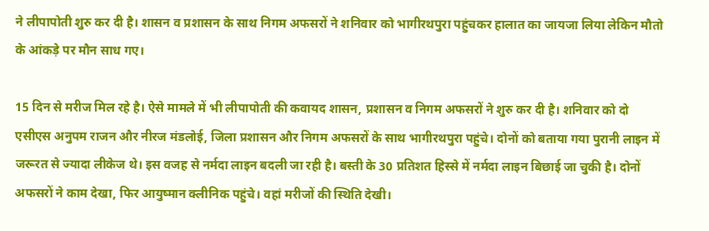ने लीपापोती शुरु कर दी है। शासन व प्रशासन के साथ निगम अफसरों ने शनिवार को भागीरथपुरा पहुंचकर हालात का जायजा लिया लेकिन मौतो के आंकड़े पर मौन साध गए।

15 दिन से मरीज मिल रहे है। ऐसे मामले में भी लीपापोती की कवायद शासन, प्रशासन व निगम अफसरों ने शुरु कर दी है। शनिवार को दो एसीएस अनुपम राजन और नीरज मंडलोई, जिला प्रशासन और निगम अफसरों के साथ भागीरथपुरा पहुंचे। दोनों को बताया गया पुरानी लाइन में जरूरत से ज्यादा लीकेज थे। इस वजह से नर्मदा लाइन बदली जा रही है। बस्ती के 30 प्रतिशत हिस्से में नर्मदा लाइन बिछाई जा चुकी है। दोनों अफसरों ने काम देखा, फिर आयुष्मान क्लीनिक पहुंचे। वहां मरीजों की स्थिति देखी।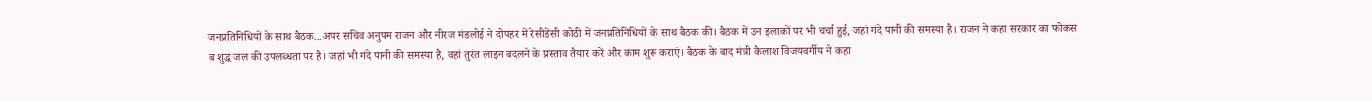जनप्रतिनिधियों के साथ बैठक...अपर सचिव अनुपम राजन और नीरज मंडलोई ने दोपहर में रेसीडेंसी कोठी में जनप्रतिनिधियों के साथ बैठक की। बैठक में उन इलाकों पर भी चर्चा हुई, जहां गंदे पानी की समस्या है। राजन ने कहा सरकार का फोकस ब शुद्ध जल की उपलब्धता पर है। जहां भी गंदे पानी की समस्या है, वहां तुरंत लाइन बदलने के प्रस्ताव तैयार करें और काम शुरू कराएं। बैठक के बाद मंत्री कैलाश विजयवर्गीय ने कहा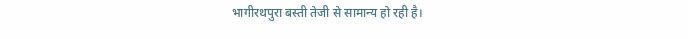भागीरथपुरा बस्ती तेजी से सामान्य हो रही है।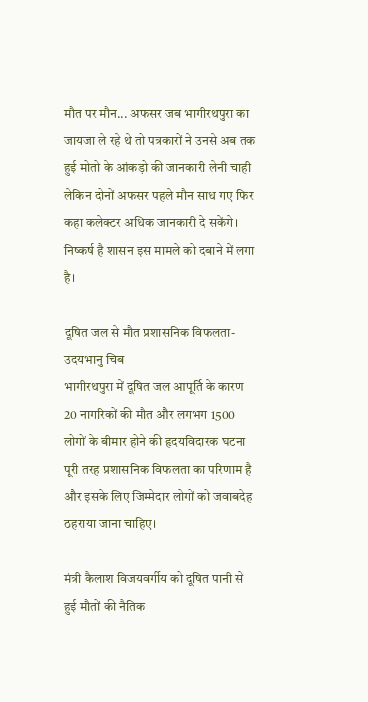मौत पर मौन... अफसर जब भागीरथपुरा का जायजा ले रहे थे तो पत्रकारों ने उनसे अब तक हुई मोतो के आंकड़ो की जानकारी लेनी चाही लेकिन दोनों अफसर पहले मौन साध गए फिर कहा कलेक्टर अधिक जानकारी दे सकेंगे। निष्कर्ष है शासन इस मामले को दबाने में लगा है।

दूषित जल से मौत प्रशासनिक विफलता- उदयभानु चिब
भागीरथपुरा में दूषित जल आपूर्ति के कारण 20 नागरिकों की मौत और लगभग 1500 लोगों के बीमार होने की हृदयविदारक घटना पूरी तरह प्रशासनिक विफलता का परिणाम है और इसके लिए जिम्मेदार लोगों को जवाबदेह ठहराया जाना चाहिए।

मंत्री कैलाश विजयवर्गीय को दूषित पानी से हुई मौतों की नैतिक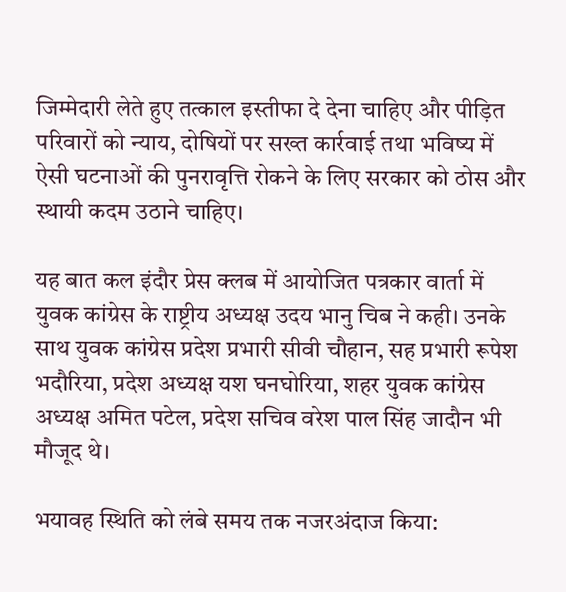जिम्मेदारी लेते हुए तत्काल इस्तीफा दे देना चाहिए और पीड़ित परिवारों को न्याय, दोषियों पर सख्त कार्रवाई तथा भविष्य में ऐसी घटनाओं की पुनरावृत्ति रोकने के लिए सरकार को ठोस और स्थायी कदम उठाने चाहिए।

यह बात कल इंदौर प्रेस क्लब में आयोजित पत्रकार वार्ता में युवक कांग्रेस के राष्ट्रीय अध्यक्ष उदय भानु चिब ने कही। उनके साथ युवक कांग्रेस प्रदेश प्रभारी सीवी चौहान, सह प्रभारी रूपेश भदौरिया, प्रदेश अध्यक्ष यश घनघोरिया, शहर युवक कांग्रेस अध्यक्ष अमित पटेल, प्रदेश सचिव वरेश पाल सिंह जादौन भी मौजूद थे।

भयावह स्थिति को लंबे समय तक नजरअंदाज किया: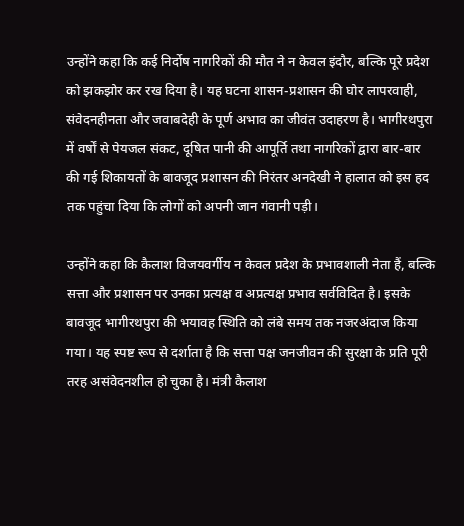उन्होंने कहा कि कई निर्दोष नागरिकों की मौत ने न केवल इंदौर, बल्कि पूरे प्रदेश को झकझोर कर रख दिया है। यह घटना शासन-प्रशासन की घोर लापरवाही, संवेदनहीनता और जवाबदेही के पूर्ण अभाव का जीवंत उदाहरण है। भागीरथपुरा में वर्षों से पेयजल संकट, दूषित पानी की आपूर्ति तथा नागरिकों द्वारा बार-बार की गई शिकायतों के बावजूद प्रशासन की निरंतर अनदेखी ने हालात को इस हद तक पहुंचा दिया कि लोगों को अपनी जान गंवानी पड़ी।

उन्होंने कहा कि कैलाश विजयवर्गीय न केवल प्रदेश के प्रभावशाली नेता हैं, बल्कि सत्ता और प्रशासन पर उनका प्रत्यक्ष व अप्रत्यक्ष प्रभाव सर्वविदित है। इसके बावजूद भागीरथपुरा की भयावह स्थिति को लंबे समय तक नजरअंदाज किया गया। यह स्पष्ट रूप से दर्शाता है कि सत्ता पक्ष जनजीवन की सुरक्षा के प्रति पूरी तरह असंवेदनशील हो चुका है। मंत्री कैलाश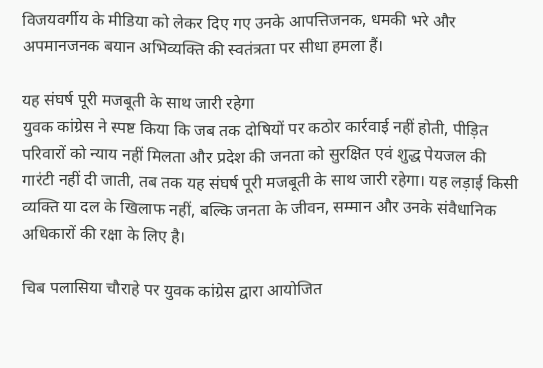विजयवर्गीय के मीडिया को लेकर दिए गए उनके आपत्तिजनक, धमकी भरे और अपमानजनक बयान अभिव्यक्ति की स्वतंत्रता पर सीधा हमला हैं।

यह संघर्ष पूरी मजबूती के साथ जारी रहेगा
युवक कांग्रेस ने स्पष्ट किया कि जब तक दोषियों पर कठोर कार्रवाई नहीं होती, पीड़ित परिवारों को न्याय नहीं मिलता और प्रदेश की जनता को सुरक्षित एवं शुद्ध पेयजल की गारंटी नहीं दी जाती, तब तक यह संघर्ष पूरी मजबूती के साथ जारी रहेगा। यह लड़ाई किसी व्यक्ति या दल के खिलाफ नहीं, बल्कि जनता के जीवन, सम्मान और उनके संवैधानिक अधिकारों की रक्षा के लिए है।

चिब पलासिया चौराहे पर युवक कांग्रेस द्वारा आयोजित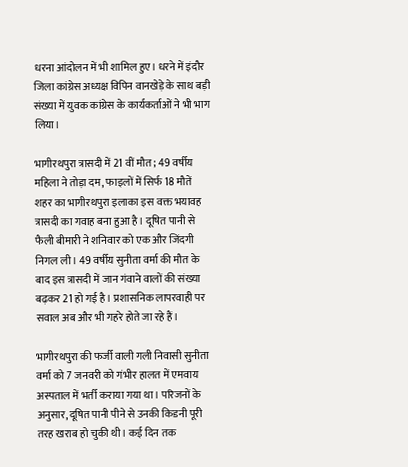धरना आंदोलन में भी शामिल हुए। धरने में इंदौर जिला कांग्रेस अध्यक्ष विपिन वानखेड़े के साथ बड़ी संख्या में युवक कांग्रेस के कार्यकर्ताओं ने भी भाग लिया।

भागीरथपुरा त्रासदी में 21 वीं मौत; 49 वर्षीय महिला ने तोड़ा दम, फाइलों में सिर्फ 18 मौतें
शहर का भागीरथपुरा इलाका इस वक्त भयावह त्रासदी का गवाह बना हुआ है। दूषित पानी से फैली बीमारी ने शनिवार को एक और जिंदगी निगल ली। 49 वर्षीय सुनीता वर्मा की मौत के बाद इस त्रासदी में जान गंवाने वालों की संख्या बढ़कर 21 हो गई है। प्रशासनिक लापरवाही पर सवाल अब और भी गहरे होते जा रहे हैं।

भागीरथपुरा की फर्जी वाली गली निवासी सुनीता वर्मा को 7 जनवरी को गंभीर हालत में एमवाय अस्पताल में भर्ती कराया गया था। परिजनों के अनुसार, दूषित पानी पीने से उनकी किडनी पूरी तरह खराब हो चुकी थी। कई दिन तक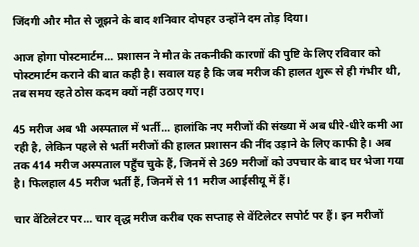जिंदगी और मौत से जूझने के बाद शनिवार दोपहर उन्होंने दम तोड़ दिया।

आज होगा पोस्टमार्टम... प्रशासन ने मौत के तकनीकी कारणों की पुष्टि के लिए रविवार को पोस्टमार्टम कराने की बात कही है। सवाल यह है कि जब मरीज की हालत शुरू से ही गंभीर थी, तब समय रहते ठोस कदम क्यों नहीं उठाए गए।

45 मरीज अब भी अस्पताल में भर्ती... हालांकि नए मरीजों की संख्या में अब धीरे-धीरे कमी आ रही है, लेकिन पहले से भर्ती मरीजों की हालत प्रशासन की नींद उड़ाने के लिए काफी है। अब तक 414 मरीज अस्पताल पहुँच चुके हैं, जिनमें से 369 मरीजों को उपचार के बाद घर भेजा गया है। फिलहाल 45 मरीज भर्ती हैं, जिनमें से 11 मरीज आईसीयू में हैं।

चार वेंटिलेटर पर... चार वृद्ध मरीज करीब एक सप्ताह से वेंटिलेटर सपोर्ट पर हैं। इन मरीजों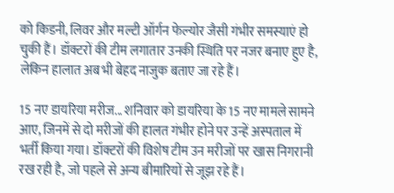को किडनी, लिवर और मल्टी ऑर्गन फेल्योर जैसी गंभीर समस्याएं हो चुकी हैं। डॉक्टरों की टीम लगातार उनकी स्थिति पर नजर बनाए हुए है, लेकिन हालात अब भी बेहद नाजुक बताए जा रहे हैं।

15 नए डायरिया मरीज... शनिवार को डायरिया के 15 नए मामले सामने आए, जिनमें से दो मरीजों की हालत गंभीर होने पर उन्हें अस्पताल में भर्ती किया गया। डॉक्टरों की विशेष टीम उन मरीजों पर खास निगरानी रख रही है, जो पहले से अन्य बीमारियों से जूझ रहे हैं।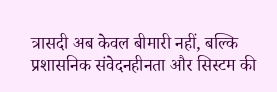त्रासदी अब केवल बीमारी नहीं, बल्कि प्रशासनिक संवेदनहीनता और सिस्टम की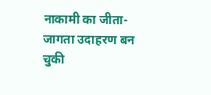नाकामी का जीता-जागता उदाहरण बन चुकी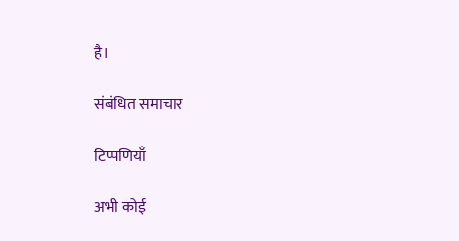है।

संबंधित समाचार

टिप्पणियाँ

अभी कोई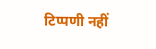टिप्पणी नहीं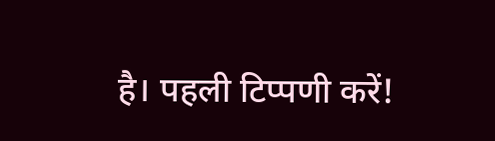है। पहली टिप्पणी करें!